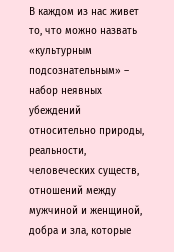В каждом из нас живет то, что можно назвать «культурным подсознательным» – набор неявных убеждений относительно природы, реальности, человеческих существ, отношений между мужчиной и женщиной, добра и зла, которые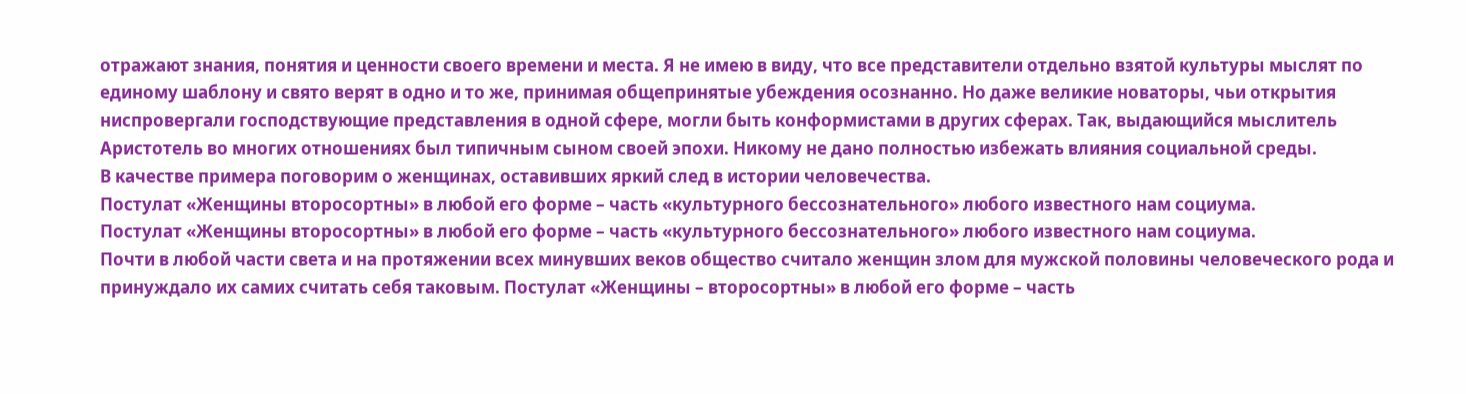отражают знания, понятия и ценности своего времени и места. Я не имею в виду, что все представители отдельно взятой культуры мыслят по единому шаблону и свято верят в одно и то же, принимая общепринятые убеждения осознанно. Но даже великие новаторы, чьи открытия ниспровергали господствующие представления в одной сфере, могли быть конформистами в других сферах. Так, выдающийся мыслитель Аристотель во многих отношениях был типичным сыном своей эпохи. Никому не дано полностью избежать влияния социальной среды.
В качестве примера поговорим о женщинах, оставивших яркий след в истории человечества.
Постулат «Женщины второсортны» в любой его форме – часть «культурного бессознательного» любого известного нам социума.
Постулат «Женщины второсортны» в любой его форме – часть «культурного бессознательного» любого известного нам социума.
Почти в любой части света и на протяжении всех минувших веков общество считало женщин злом для мужской половины человеческого рода и принуждало их самих считать себя таковым. Постулат «Женщины – второсортны» в любой его форме – часть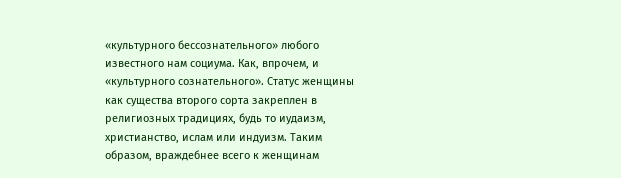«культурного бессознательного» любого известного нам социума. Как, впрочем, и «культурного сознательного». Статус женщины как существа второго сорта закреплен в религиозных традициях, будь то иудаизм, христианство, ислам или индуизм. Таким образом, враждебнее всего к женщинам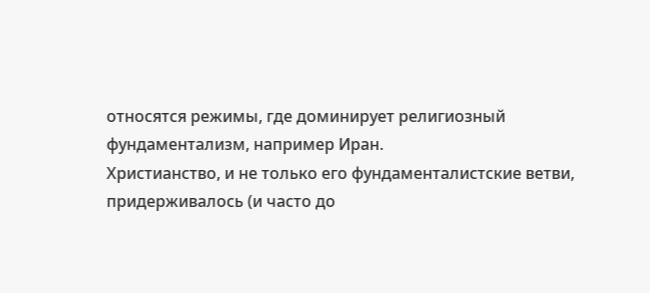относятся режимы, где доминирует религиозный фундаментализм, например Иран.
Христианство, и не только его фундаменталистские ветви, придерживалось (и часто до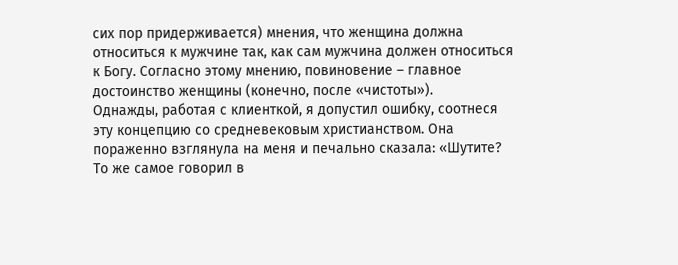сих пор придерживается) мнения, что женщина должна относиться к мужчине так, как сам мужчина должен относиться к Богу. Согласно этому мнению, повиновение – главное достоинство женщины (конечно, после «чистоты»).
Однажды, работая с клиенткой, я допустил ошибку, соотнеся эту концепцию со средневековым христианством. Она пораженно взглянула на меня и печально сказала: «Шутите? То же самое говорил в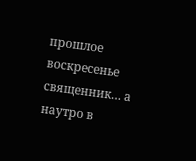прошлое воскресенье священник… а наутро в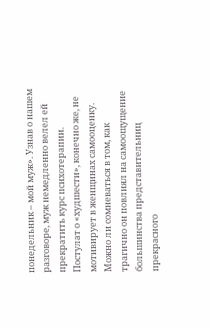понедельник – мой муж». Узнав о нашем разговоре, муж немедленно велел ей прекратить курс психотерапии.
Постулат о «худшести», конечно же, не мотивирует в женщинах самооценку. Можно ли сомневаться в том, как трагично он повлиял на самоощущение большинства представительниц прекрасного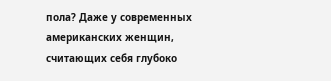пола? Даже у современных американских женщин, считающих себя глубоко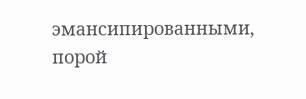эмансипированными, порой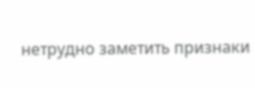нетрудно заметить признаки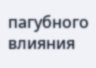пагубного влияния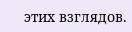этих взглядов.